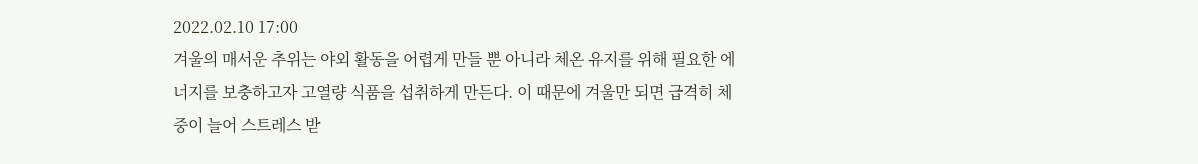2022.02.10 17:00
겨울의 매서운 추위는 야외 활동을 어렵게 만들 뿐 아니라 체온 유지를 위해 필요한 에너지를 보충하고자 고열량 식품을 섭취하게 만든다. 이 때문에 겨울만 되면 급격히 체중이 늘어 스트레스 받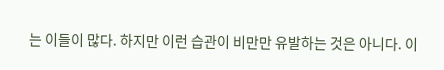는 이들이 많다. 하지만 이런 습관이 비만만 유발하는 것은 아니다. 이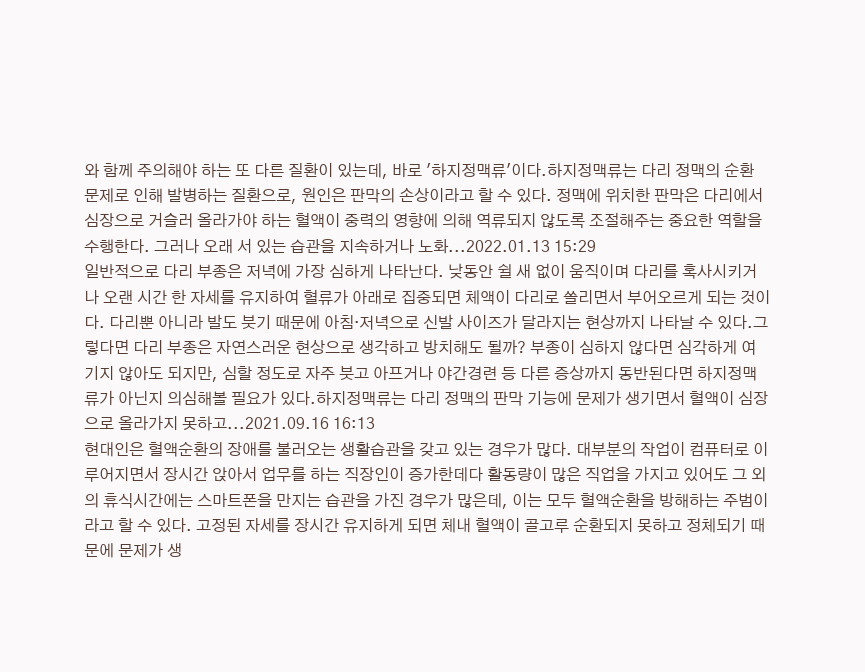와 함께 주의해야 하는 또 다른 질환이 있는데, 바로 '하지정맥류'이다.하지정맥류는 다리 정맥의 순환 문제로 인해 발병하는 질환으로, 원인은 판막의 손상이라고 할 수 있다. 정맥에 위치한 판막은 다리에서 심장으로 거슬러 올라가야 하는 혈액이 중력의 영향에 의해 역류되지 않도록 조절해주는 중요한 역할을 수행한다. 그러나 오래 서 있는 습관을 지속하거나 노화...2022.01.13 15:29
일반적으로 다리 부종은 저녁에 가장 심하게 나타난다. 낮동안 쉴 새 없이 움직이며 다리를 혹사시키거나 오랜 시간 한 자세를 유지하여 혈류가 아래로 집중되면 체액이 다리로 쏠리면서 부어오르게 되는 것이다. 다리뿐 아니라 발도 붓기 때문에 아침·저녁으로 신발 사이즈가 달라지는 현상까지 나타날 수 있다.그렇다면 다리 부종은 자연스러운 현상으로 생각하고 방치해도 될까? 부종이 심하지 않다면 심각하게 여기지 않아도 되지만, 심할 정도로 자주 붓고 아프거나 야간경련 등 다른 증상까지 동반된다면 하지정맥류가 아닌지 의심해볼 필요가 있다.하지정맥류는 다리 정맥의 판막 기능에 문제가 생기면서 혈액이 심장으로 올라가지 못하고...2021.09.16 16:13
현대인은 혈액순환의 장애를 불러오는 생활습관을 갖고 있는 경우가 많다. 대부분의 작업이 컴퓨터로 이루어지면서 장시간 앉아서 업무를 하는 직장인이 증가한데다 활동량이 많은 직업을 가지고 있어도 그 외의 휴식시간에는 스마트폰을 만지는 습관을 가진 경우가 많은데, 이는 모두 혈액순환을 방해하는 주범이라고 할 수 있다. 고정된 자세를 장시간 유지하게 되면 체내 혈액이 골고루 순환되지 못하고 정체되기 때문에 문제가 생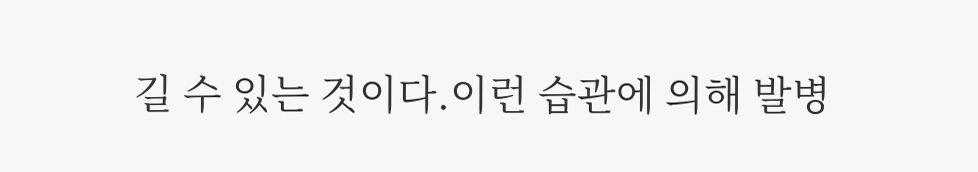길 수 있는 것이다.이런 습관에 의해 발병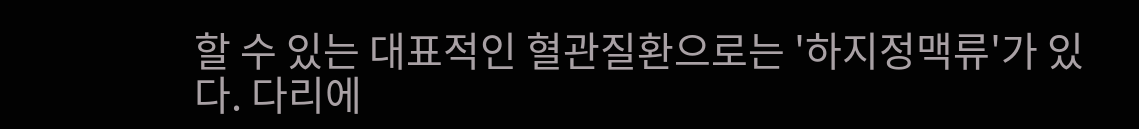할 수 있는 대표적인 혈관질환으로는 '하지정맥류'가 있다. 다리에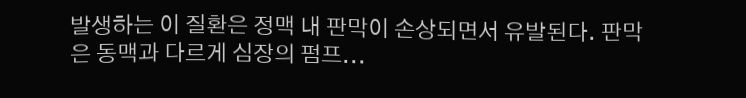발생하는 이 질환은 정맥 내 판막이 손상되면서 유발된다. 판막은 동맥과 다르게 심장의 펌프...